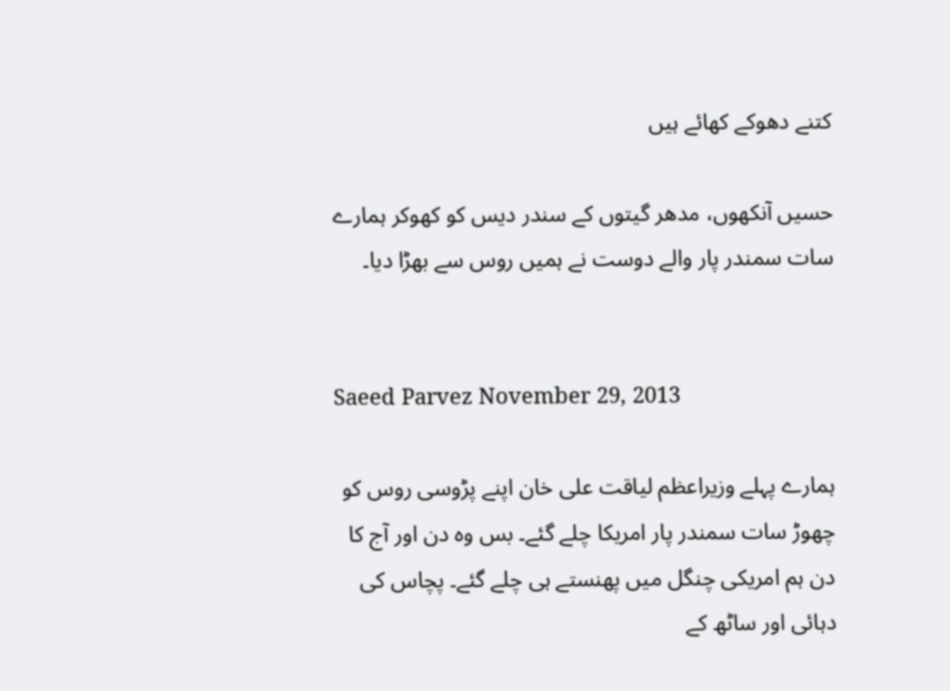کتنے دھوکے کھائے ہیں

حسیں آنکھوں، مدھر گیتوں کے سندر دیس کو کھوکر ہمارے سات سمندر پار والے دوست نے ہمیں روس سے بھڑا دیا۔


Saeed Parvez November 29, 2013

ہمارے پہلے وزیراعظم لیاقت علی خان اپنے پڑوسی روس کو چھوڑ سات سمندر پار امریکا چلے گئے۔ بس وہ دن اور آج کا دن ہم امریکی چنگل میں پھنستے ہی چلے گئے۔ پچاس کی دہائی اور ساٹھ کے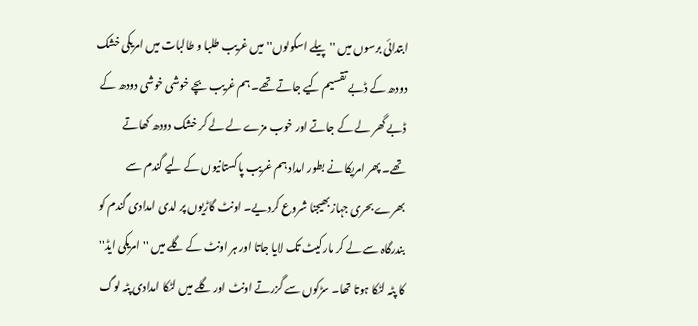ابتدائی برسوں میں ''پیلے اسکولوں'' میں غریب طلبا و طالبات میں امریکی خشک دودھ کے ڈبے تقسیم کیے جاتے تھے۔ ہم غریب بچے خوشی خوشی دودھ کے ڈبے گھر لے کے جاتے اور خوب مزے لے لے کر خشک دودھ کھاتے تھے۔ پھر امریکا نے بطور امداد ہم غریب پاکستانیوں کے لیے گندم سے بھرے بحری جہاز بھیجنا شروع کردیے۔ اونٹ گاڑیوں پر لدی امدادی گندم کو بندرگاہ سے لے کر مارکیٹ تک لایا جاتا اور ہر اونٹ کے گلے میں ''امریکی ایڈ'' کا پٹہ لٹکا ہوتا تھا۔ سڑکوں سے گزرتے اونٹ اور گلے میں لٹکا امدادی پٹہ لوگ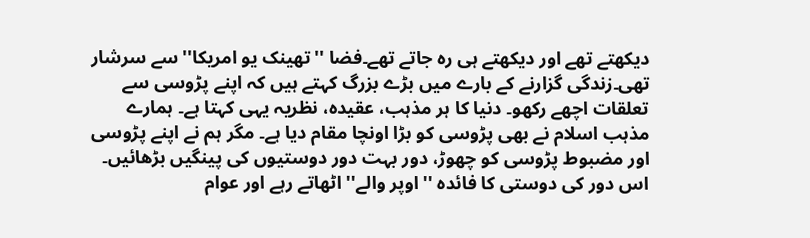دیکھتے تھے اور دیکھتے ہی رہ جاتے تھے۔فضا ''تھینک یو امریکا'' سے سرشار تھی۔زندگی گزارنے کے بارے میں بڑے بزرگ کہتے ہیں کہ اپنے پڑوسی سے تعلقات اچھے رکھو۔ دنیا کا ہر مذہب، عقیدہ، نظریہ یہی کہتا ہے۔ ہمارے مذہب اسلام نے بھی پڑوسی کو بڑا اونچا مقام دیا ہے۔ مگر ہم نے اپنے پڑوسی اور مضبوط پڑوسی کو چھوڑ، دور بہت دور دوستیوں کی پینگیں بڑھائیں۔ اس دور کی دوستی کا فائدہ ''اوپر والے'' اٹھاتے رہے اور عوام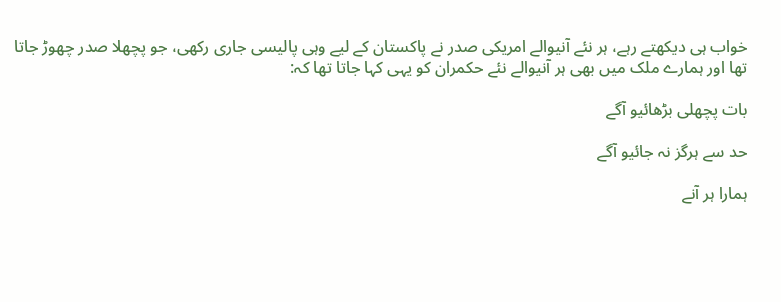خواب ہی دیکھتے رہے، ہر نئے آنیوالے امریکی صدر نے پاکستان کے لیے وہی پالیسی جاری رکھی، جو پچھلا صدر چھوڑ جاتا تھا اور ہمارے ملک میں بھی ہر آنیوالے نئے حکمران کو یہی کہا جاتا تھا کہ:

بات پچھلی بڑھائیو آگے

حد سے ہرگز نہ جائیو آگے

ہمارا ہر آنے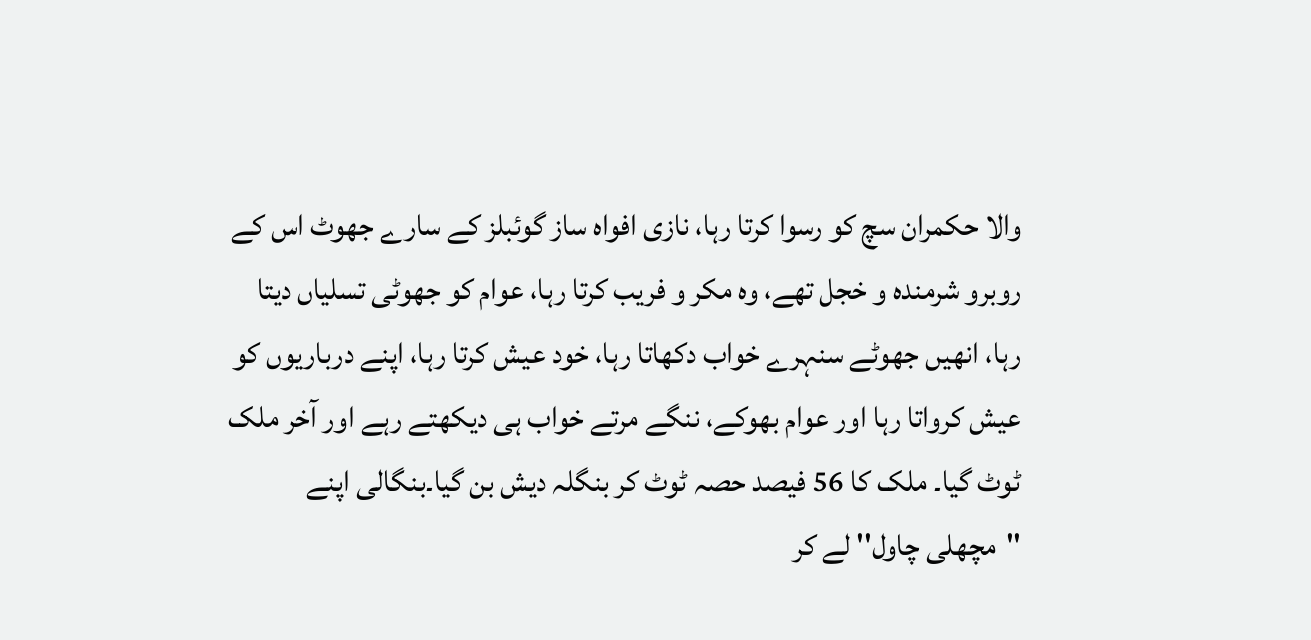والا حکمران سچ کو رسوا کرتا رہا، نازی افواہ ساز گوئبلز کے سارے جھوٹ اس کے روبرو شرمندہ و خجل تھے، وہ مکر و فریب کرتا رہا، عوام کو جھوٹی تسلیاں دیتا رہا، انھیں جھوٹے سنہرے خواب دکھاتا رہا، خود عیش کرتا رہا، اپنے درباریوں کو عیش کرواتا رہا اور عوام بھوکے، ننگے مرتے خواب ہی دیکھتے رہے اور آخر ملک ٹوٹ گیا۔ ملک کا 56 فیصد حصہ ٹوٹ کر بنگلہ دیش بن گیا۔بنگالی اپنے ''مچھلی چاول'' لے کر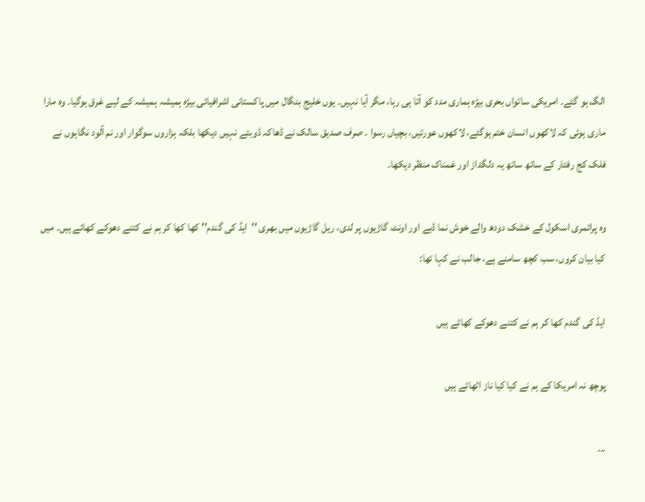الگ ہو گئے۔ امریکی ساتواں بحری بیڑہ ہماری مدد کو آتا ہی رہا، مگر آیا نہیں۔ یوں خلیج بنگال میں پاکستانی اشرافیائی بیڑہ ہمیشہ ہمیشہ کے لیے غرق ہوگیا۔ وہ مارا ماری ہوئی کہ لاکھوں انسان ختم ہوگئے، لاکھوں عورتیں، بچیاں رسوا ۔ صرف صدیق سالک نے ڈھاکہ ڈوبتے نہیں دیکھا بلکہ ہزاروں سوگوار اور نم آلود نگاہوں نے فلک کج رفتار کے ساتھ ساتھ یہ دلگداز اور غمناک منظر دیکھا۔

وہ پرائمری اسکول کے خشک دودھ والے خوش نما ڈبے اور اونٹ گاڑیوں پر لدی، ریل گاڑیوں میں بھری ''ایڈ کی گندم'' کھا کھا کر ہم نے کتنے دھوکے کھائے ہیں۔ میں کیا بیان کروں، سب کچھ سامنے ہے، جالب نے کہا تھا:

ایڈ کی گندم کھا کر ہم نے کتنے دھوکے کھائے ہیں

پوچھ نہ امریکا کے ہم نے کیا کیا ناز اٹھائے ہیں

...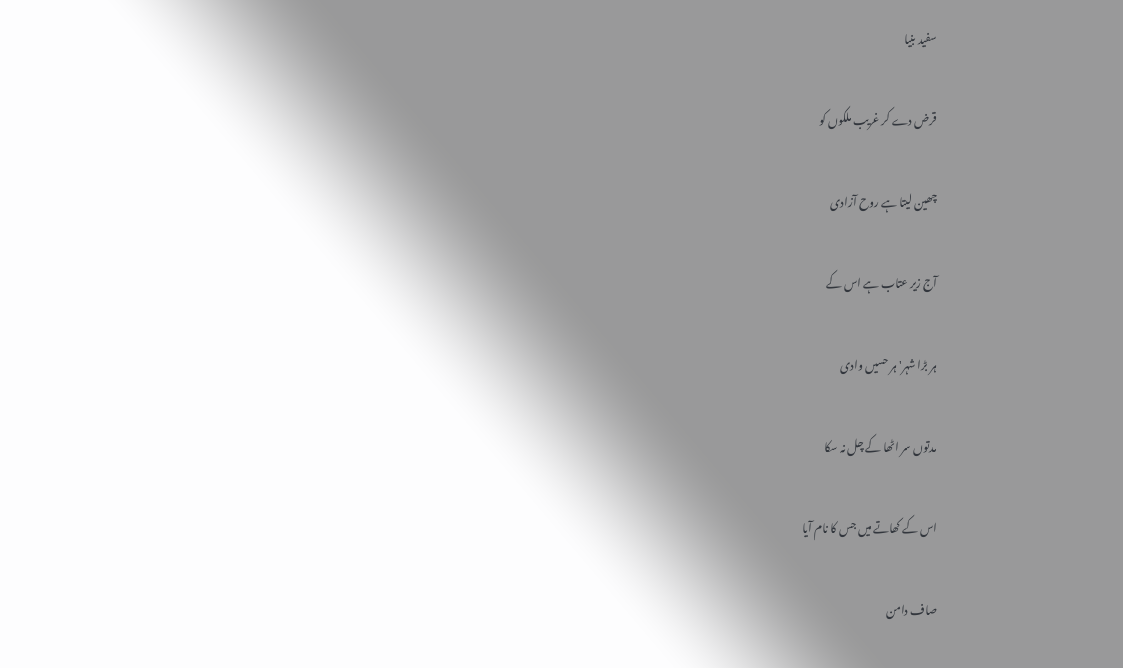سفید بنیا

قرض دے کر غریب ملکوں کو

چھین لیتا ہے روح آزادی

آج زیر عتاب ہے اس کے

ہر بڑا شہر' ہر حسیں وادی

مدتوں سر اٹھا کے چل نہ سکا

اس کے کھاتے میں جس کا نام آیا

صاف دامن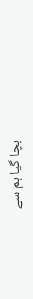بچا گیا ہم سے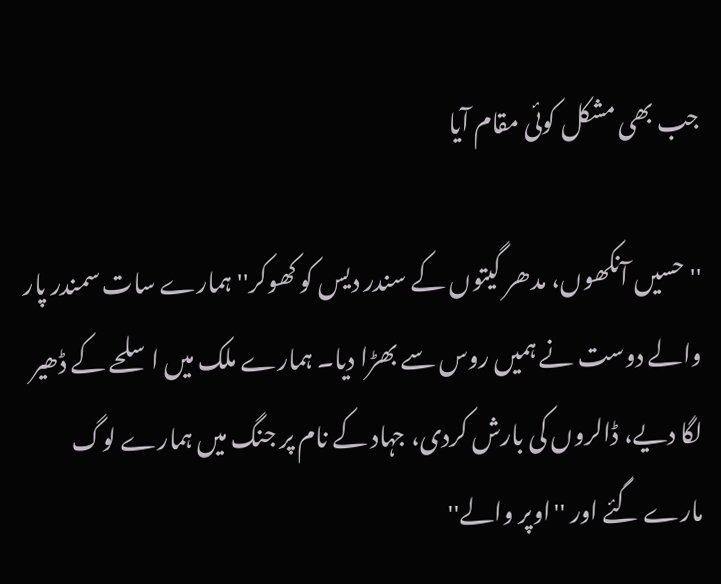جب بھی مشکل کوئی مقام آیا

''حسیں آنکھوں، مدھر گیتوں کے سندر دیس کو کھوکر'' ہمارے سات سمندر پار والے دوست نے ہمیں روس سے بھڑا دیا۔ ہمارے ملک میں اسلحے کے ڈھیر لگا دیے، ڈالروں کی بارش کردی، جہاد کے نام پر جنگ میں ہمارے لوگ مارے گئے اور ''اوپر والے''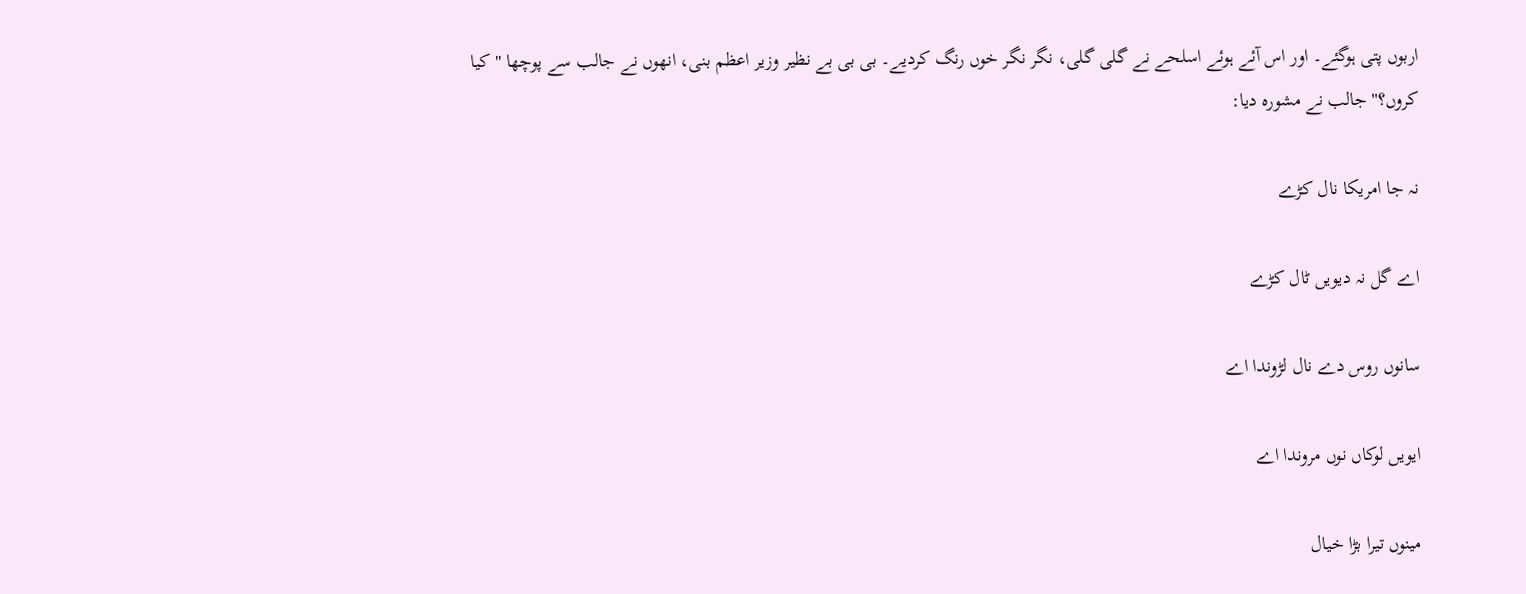اربوں پتی ہوگئے۔ اور اس آئے ہوئے اسلحے نے گلی گلی، نگر نگر خوں رنگ کردیے۔ بی بی بے نظیر وزیر اعظم بنی، انھوں نے جالب سے پوچھا ''کیا کروں؟'' جالب نے مشورہ دیا:

نہ جا امریکا نال کڑے

اے گل نہ دیویں ٹال کڑے

سانوں روس دے نال لڑوندا اے

ایویں لوکاں نوں مروندا اے

مینوں تیرا بڑا خیال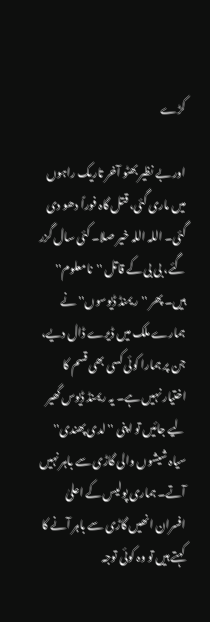کڑے

اور بے نظیر بھٹو آخر تاریک راہوں میں ماری گئی، قتل گاہ فوراً دھو دی گئی۔ اللہ اللہ خیر صلا۔ کئی سال گزر گئے، بی بی کے قاتل ''نامعلوم'' ہیں۔ پھر ''ریمنڈ ڈیوسوں'' نے ہمارے ملک میں ڈیرے ڈال دیے، جن پر ہمارا کوئی کسی بھی قسم کا اختیار نہیں ہے۔ یہ ریمنڈ ڈیوس گھیر لیے جائیں تو اپنی ''لدی پھندی'' سیاہ شیشوں والی گاڑی سے باہر نہیں آتے۔ ہماری پولیس کے اعلیٰ افسران انھیں گاڑی سے باہر آنے کا کہتے ہیں تو وہ کوئی توجہ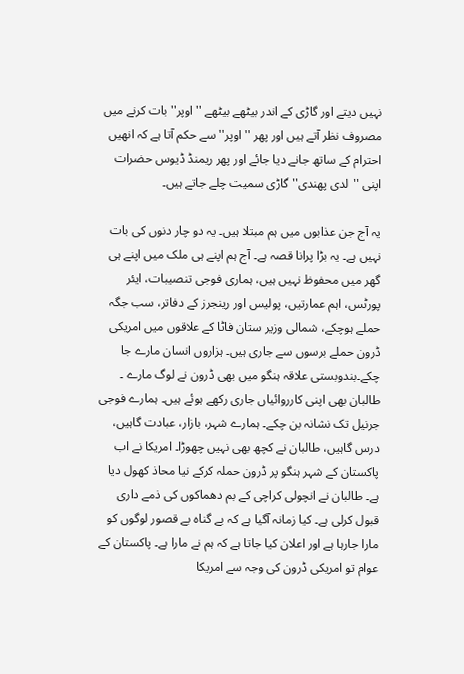نہیں دیتے اور گاڑی کے اندر بیٹھے بیٹھے ''اوپر'' بات کرنے میں مصروف نظر آتے ہیں اور پھر ''اوپر'' سے حکم آتا ہے کہ انھیں احترام کے ساتھ جانے دیا جائے اور پھر ریمنڈ ڈیوس حضرات اپنی ''لدی پھندی'' گاڑی سمیت چلے جاتے ہیں۔

یہ آج جن عذابوں میں ہم مبتلا ہیں۔ یہ دو چار دنوں کی بات نہیں ہے۔ یہ بڑا پرانا قصہ ہے۔ آج ہم اپنے ہی ملک میں اپنے ہی گھر میں محفوظ نہیں ہیں، ہماری فوجی تنصیبات، ایئر پورٹس، اہم عمارتیں، پولیس اور رینجرز کے دفاتر، سب جگہ حملے ہوچکے، شمالی وزیر ستان فاٹا کے علاقوں میں امریکی ڈرون حملے برسوں سے جاری ہیں۔ ہزاروں انسان مارے جا چکے۔بندوبستی علاقہ ہنگو میں بھی ڈرون نے لوگ مارے ۔ طالبان بھی اپنی کارروائیاں جاری رکھے ہوئے ہیں۔ ہمارے فوجی جرنیل تک نشانہ بن چکے۔ ہمارے شہر، بازار، عبادت گاہیں، درس گاہیں، طالبان نے کچھ بھی نہیں چھوڑا۔ امریکا نے اب پاکستان کے شہر ہنگو پر ڈرون حملہ کرکے نیا محاذ کھول دیا ہے۔ طالبان نے انچولی کراچی کے بم دھماکوں کی ذمے داری قبول کرلی ہے۔ کیا زمانہ آگیا ہے کہ بے گناہ بے قصور لوگوں کو مارا جارہا ہے اور اعلان کیا جاتا ہے کہ ہم نے مارا ہے۔ پاکستان کے عوام تو امریکی ڈرون کی وجہ سے امریکا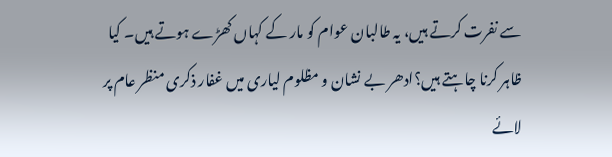سے نفرت کرتے ہیں، یہ طالبان عوام کو مار کے کہاں کھڑے ہوتے ہیں۔ کیا ظاہر کرنا چاہتے ہیں؟ادھر بے نشان و مظلوم لیاری میں غفار ذکری منظر عام پر لائے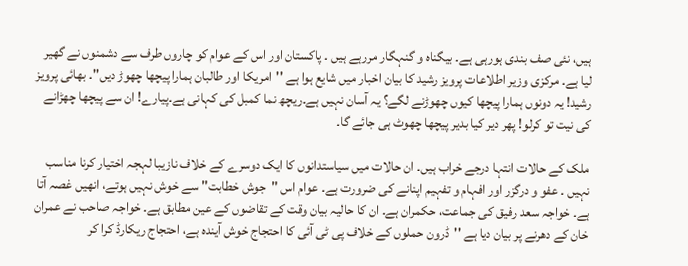ہیں، نئی صف بندی ہورہی ہے۔ بیگناہ و گنہگار مررہے ہیں ۔ پاکستان اور اس کے عوام کو چاروں طرف سے دشمنوں نے گھیر لیا ہے۔ مرکزی وزیر اطلاعات پرویز رشید کا بیان اخبار میں شایع ہوا ہے ''امریکا اور طالبان ہمارا پیچھا چھوڑ دیں''۔ بھائی پرویز رشید! یہ دونوں ہمارا پیچھا کیوں چھوڑنے لگے؟ یہ آسان نہیں ہے۔ریچھ نما کمبل کی کہانی ہے۔پیارے! ان سے پیچھا چھڑانے کی نیت تو کرلو! پھر دیر کیا بدیر پیچھا چھوٹ ہی جائے گا۔

ملک کے حالات انتہا درجے خراب ہیں۔ ان حالات میں سیاستدانوں کا ایک دوسرے کے خلاف نازیبا لہجہ اختیار کرنا مناسب نہیں ۔ عفو و درگزر اور افہام و تفہیم اپنانے کی ضرورت ہے۔ عوام اس ''جوش خطابت'' سے خوش نہیں ہوتے، انھیں غصہ آتا ہے۔ خواجہ سعد رفیق کی جماعت، حکمران ہے۔ ان کا حالیہ بیان وقت کے تقاضوں کے عین مطابق ہے۔ خواجہ صاحب نے عمران خان کے دھرنے پر بیان دیا ہے ''ڈرون حملوں کے خلاف پی ٹی آئی کا احتجاج خوش آیندہ ہے، احتجاج ریکارڈ کرا کر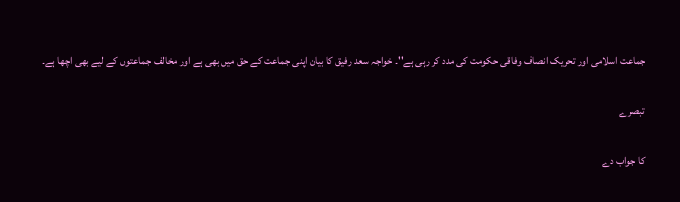جماعت اسلامی اور تحریک انصاف وفاقی حکومت کی مدد کر رہی ہے''۔ خواجہ سعد رفیق کا بیان اپنی جماعت کے حق میں بھی ہے اور مخالف جماعتوں کے لیے بھی اچھا ہے۔

تبصرے

کا جواب دے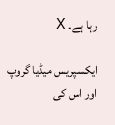رہا ہے۔ X

ایکسپریس میڈیا گروپ اور اس کی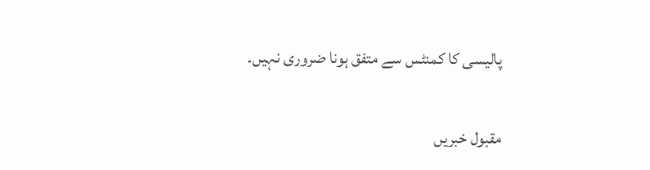پالیسی کا کمنٹس سے متفق ہونا ضروری نہیں۔

مقبول خبریں